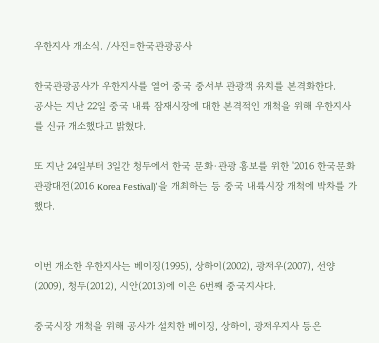우한지사 개소식. /사진=한국관광공사

한국관광공사가 우한지사를 열어 중국 중서부 관광객 유치를 본격화한다.
공사는 지난 22일 중국 내륙 잠재시장에 대한 본격적인 개척을 위해 우한지사를 신규 개소했다고 밝혔다.

또 지난 24일부터 3일간 청두에서 한국 문화·관광 홍보를 위한 '2016 한국문화관광대전(2016 Korea Festival)'을 개최하는 등 중국 내륙시장 개척에 박차를 가했다.


이번 개소한 우한지사는 베이징(1995), 상하이(2002), 광저우(2007), 선양(2009), 청두(2012), 시안(2013)에 이은 6번째 중국지사다.

중국시장 개척을 위해 공사가 설치한 베이징, 상하이, 광저우지사 등은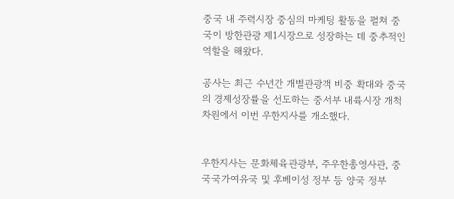중국 내 주력시장 중심의 마케팅 활동을 펼쳐 중국이 방한관광 제1시장으로 성장하는 데 중추적인 역할을 해왔다.

공사는 최근 수년간 개별관광객 비중 확대와 중국의 경제성장률을 선도하는 중서부 내륙시장 개척 차원에서 이번 우한지사를 개소했다.


우한지사는 문화체육관광부, 주우한총영사관, 중국국가여유국 및 후베이성 정부 등 양국 정부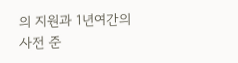의 지원과 1년여간의 사전 준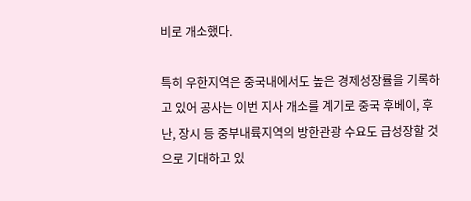비로 개소했다.

특히 우한지역은 중국내에서도 높은 경제성장률을 기록하고 있어 공사는 이번 지사 개소를 계기로 중국 후베이, 후난, 장시 등 중부내륙지역의 방한관광 수요도 급성장할 것으로 기대하고 있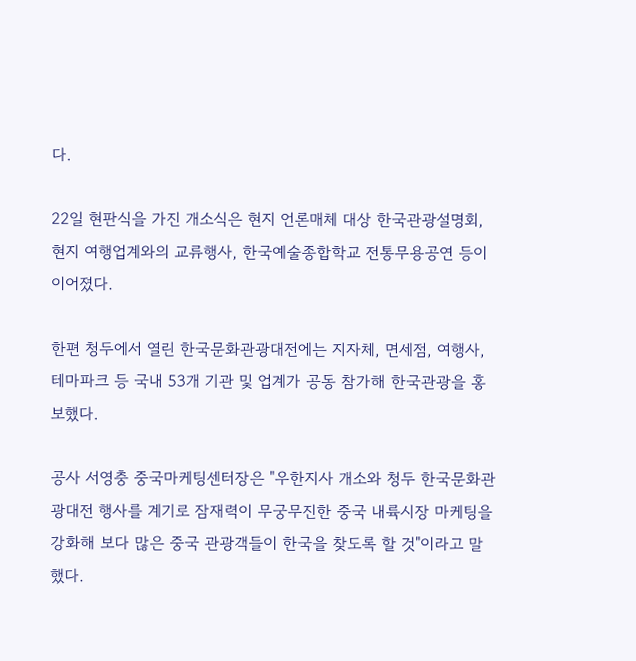다.

22일 현판식을 가진 개소식은 현지 언론매체 대상 한국관광설명회, 현지 여행업계와의 교류행사, 한국예술종합학교 전통무용공연 등이 이어졌다.

한편 청두에서 열린 한국문화관광대전에는 지자체, 면세점, 여행사, 테마파크 등 국내 53개 기관 및 업계가 공동 참가해 한국관광을 홍보했다.

공사 서영충 중국마케팅센터장은 "우한지사 개소와 청두 한국문화관광대전 행사를 계기로 잠재력이 무궁무진한 중국 내륙시장 마케팅을 강화해 보다 많은 중국 관광객들이 한국을 찾도록 할 것"이라고 말했다.